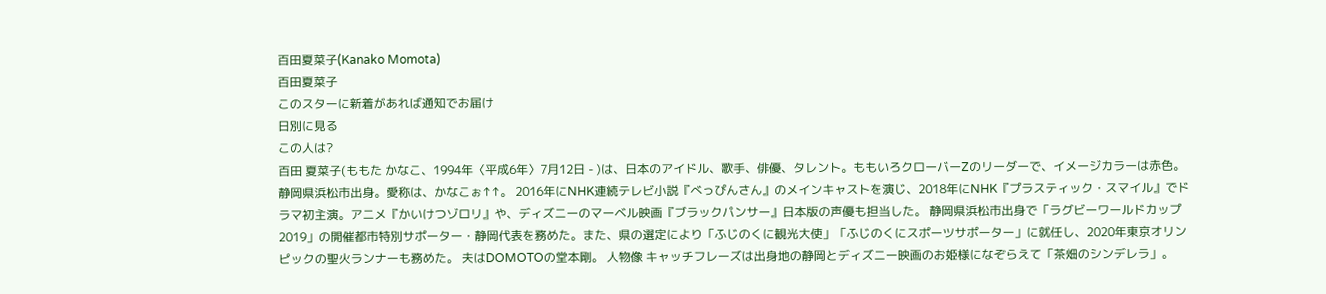百田夏菜子(Kanako Momota)
百田夏菜子
このスターに新着があれば通知でお届け
日別に見る
この人は?
百田 夏菜子(ももた かなこ、1994年〈平成6年〉7月12日 - )は、日本のアイドル、歌手、俳優、タレント。ももいろクローバーZのリーダーで、イメージカラーは赤色。静岡県浜松市出身。愛称は、かなこぉ↑↑。 2016年にNHK連続テレビ小説『べっぴんさん』のメインキャストを演じ、2018年にNHK『プラスティック・スマイル』でドラマ初主演。アニメ『かいけつゾロリ』や、ディズニーのマーベル映画『ブラックパンサー』日本版の声優も担当した。 静岡県浜松市出身で「ラグビーワールドカップ2019」の開催都市特別サポーター・静岡代表を務めた。また、県の選定により「ふじのくに観光大使」「ふじのくにスポーツサポーター」に就任し、2020年東京オリンピックの聖火ランナーも務めた。 夫はDOMOTOの堂本剛。 人物像 キャッチフレーズは出身地の静岡とディズニー映画のお姫様になぞらえて「茶畑のシンデレラ」。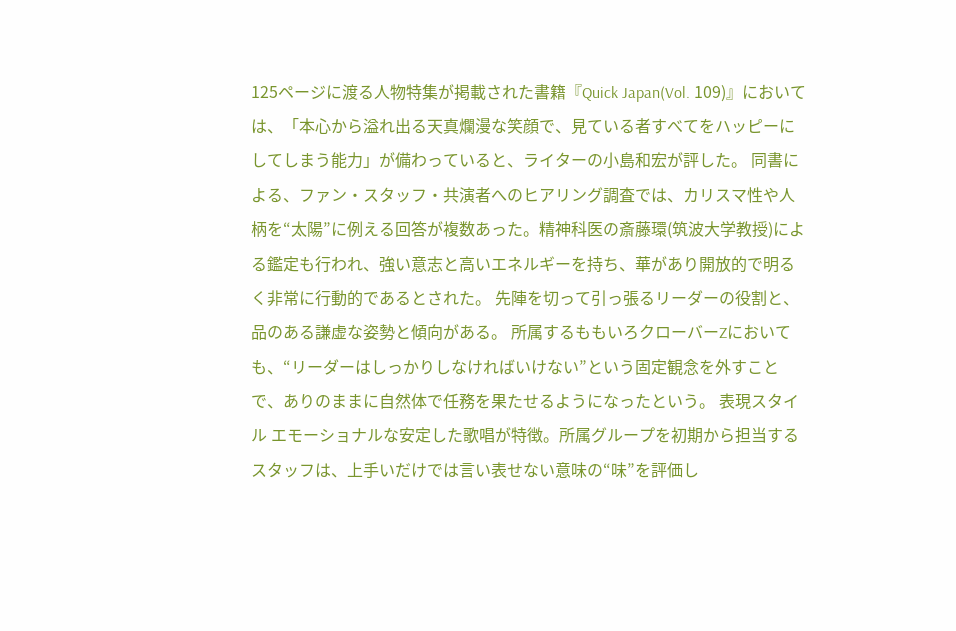125ページに渡る人物特集が掲載された書籍『Quick Japan(Vol. 109)』においては、「本心から溢れ出る天真爛漫な笑顔で、見ている者すべてをハッピーにしてしまう能力」が備わっていると、ライターの小島和宏が評した。 同書による、ファン・スタッフ・共演者へのヒアリング調査では、カリスマ性や人柄を“太陽”に例える回答が複数あった。精神科医の斎藤環(筑波大学教授)による鑑定も行われ、強い意志と高いエネルギーを持ち、華があり開放的で明るく非常に行動的であるとされた。 先陣を切って引っ張るリーダーの役割と、品のある謙虚な姿勢と傾向がある。 所属するももいろクローバーZにおいても、“リーダーはしっかりしなければいけない”という固定観念を外すことで、ありのままに自然体で任務を果たせるようになったという。 表現スタイル エモーショナルな安定した歌唱が特徴。所属グループを初期から担当するスタッフは、上手いだけでは言い表せない意味の“味”を評価し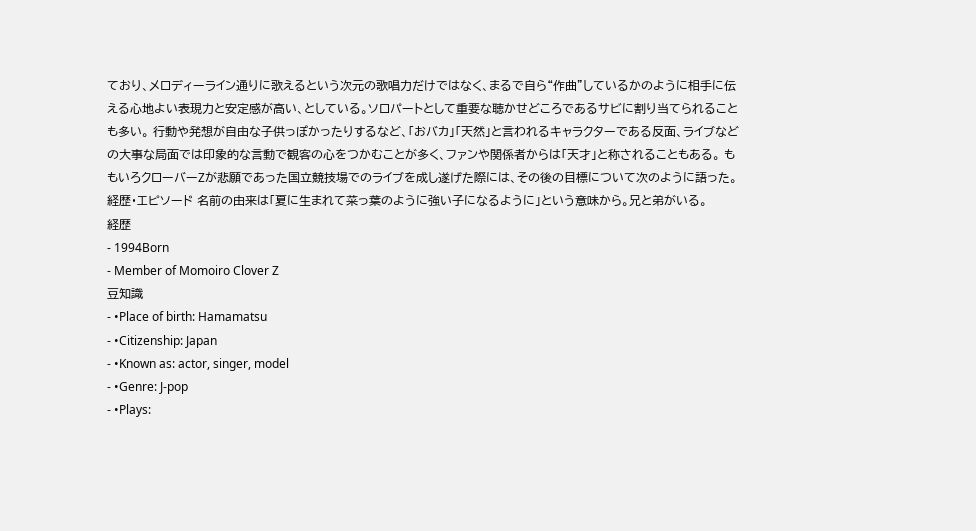ており、メロディーライン通りに歌えるという次元の歌唱力だけではなく、まるで自ら“作曲”しているかのように相手に伝える心地よい表現力と安定感が高い、としている。ソロパートとして重要な聴かせどころであるサビに割り当てられることも多い。 行動や発想が自由な子供っぽかったりするなど、「おバカ」「天然」と言われるキャラクターである反面、ライブなどの大事な局面では印象的な言動で観客の心をつかむことが多く、ファンや関係者からは「天才」と称されることもある。 ももいろクローバーZが悲願であった国立競技場でのライブを成し遂げた際には、その後の目標について次のように語った。 経歴・エピソード 名前の由来は「夏に生まれて菜っ葉のように強い子になるように」という意味から。兄と弟がいる。
経歴
- 1994Born
- Member of Momoiro Clover Z
豆知識
- •Place of birth: Hamamatsu
- •Citizenship: Japan
- •Known as: actor, singer, model
- •Genre: J-pop
- •Plays: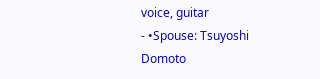voice, guitar
- •Spouse: Tsuyoshi Domoto